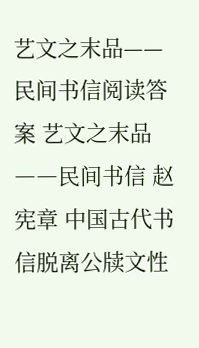艺文之末品——民间书信阅读答案 艺文之末品――民间书信 赵宪章 中国古代书信脱离公牍文性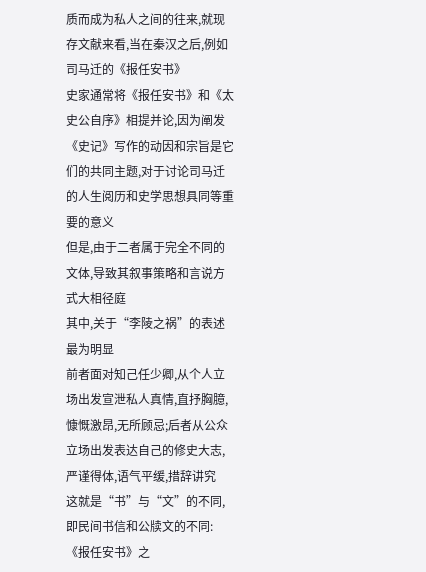质而成为私人之间的往来,就现存文献来看,当在秦汉之后,例如司马迁的《报任安书》
史家通常将《报任安书》和《太史公自序》相提并论,因为阐发《史记》写作的动因和宗旨是它们的共同主题,对于讨论司马迁的人生阅历和史学思想具同等重要的意义
但是,由于二者属于完全不同的文体,导致其叙事策略和言说方式大相径庭
其中,关于“李陵之祸”的表述最为明显
前者面对知己任少卿,从个人立场出发宣泄私人真情,直抒胸臆,慷慨激昂,无所顾忌;后者从公众立场出发表达自己的修史大志,严谨得体,语气平缓,措辞讲究
这就是“书”与“文”的不同,即民间书信和公牍文的不同:《报任安书》之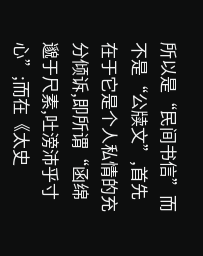所以是“民间书信”而不是“公牍文”,首先在于它是个人私情的充分倾诉,即所谓“函绵邈于尺素,吐滂沛乎寸心”;而在《太史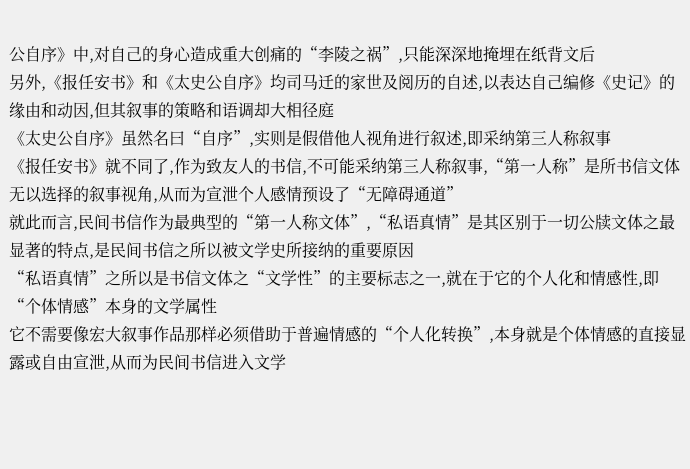公自序》中,对自己的身心造成重大创痛的“李陵之祸”,只能深深地掩埋在纸背文后
另外,《报任安书》和《太史公自序》均司马迁的家世及阅历的自述,以表达自己编修《史记》的缘由和动因,但其叙事的策略和语调却大相径庭
《太史公自序》虽然名曰“自序”,实则是假借他人视角进行叙述,即采纳第三人称叙事
《报任安书》就不同了,作为致友人的书信,不可能采纳第三人称叙事,“第一人称”是所书信文体无以选择的叙事视角,从而为宣泄个人感情预设了“无障碍通道”
就此而言,民间书信作为最典型的“第一人称文体”,“私语真情”是其区别于一切公牍文体之最显著的特点,是民间书信之所以被文学史所接纳的重要原因
“私语真情”之所以是书信文体之“文学性”的主要标志之一,就在于它的个人化和情感性,即“个体情感”本身的文学属性
它不需要像宏大叙事作品那样必须借助于普遍情感的“个人化转换”,本身就是个体情感的直接显露或自由宣泄,从而为民间书信进入文学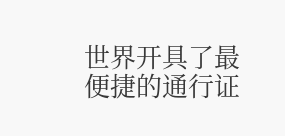世界开具了最便捷的通行证